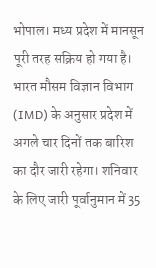भोपाल। मध्य प्रदेश में मानसून पूरी तरह सक्रिय हो गया है। भारत मौसम विज्ञान विभाग (IMD) के अनुसार प्रदेश में अगले चार दिनों तक बारिश का दौर जारी रहेगा। शनिवार के लिए जारी पूर्वानुमान में 35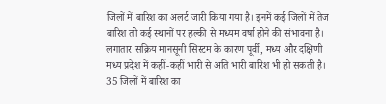जिलों में बारिश का अलर्ट जारी किया गया है। इनमें कई जिलों में तेज बारिश तो कई स्थानों पर हल्की से मध्यम वर्षा होने की संभावना है। लगातार सक्रिय मानसूनी सिस्टम के कारण पूर्वी, मध्य और दक्षिणी मध्य प्रदेश में कहीं-कहीं भारी से अति भारी बारिश भी हो सकती है।
35 जिलों में बारिश का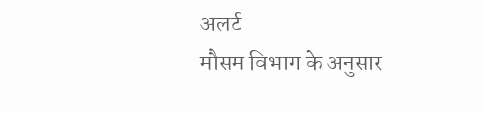अलर्ट
मौसम विभाग के अनुसार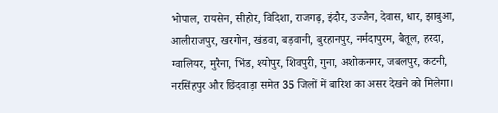भोपाल, रायसेन, सीहोर, विदिशा, राजगढ़, इंदौर, उज्जैन, देवास, धार, झाबुआ, आलीराजपुर, खरगोन, खंडवा, बड़वानी, बुरहानपुर, नर्मदापुरम, बैतूल, हरदा, ग्वालियर, मुरैना, भिंड, श्योपुर, शिवपुरी, गुना, अशोकनगर, जबलपुर, कटनी, नरसिंहपुर और छिंदवाड़ा समेत 35 जिलों में बारिश का असर देखने को मिलेगा।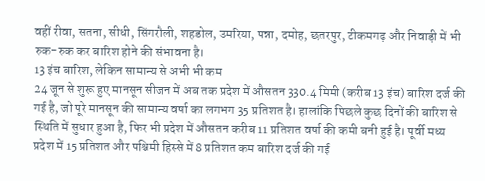वहीं रीवा, सतना, सीधी, सिंगरौली, शहडोल, उमरिया, पन्ना, दमोह, छतरपुर, टीकमगढ़ और निवाड़ी में भी रुक-रुक कर बारिश होने की संभावना है।
13 इंच बारिश, लेकिन सामान्य से अभी भी कम
24 जून से शुरू हुए मानसून सीजन में अब तक प्रदेश में औसतन 330.4 मिमी (करीब 13 इंच) बारिश दर्ज की गई है, जो पूरे मानसून की सामान्य वर्षा का लगभग 35 प्रतिशत है। हालांकि पिछले कुछ दिनों की बारिश से स्थिति में सुधार हुआ है, फिर भी प्रदेश में औसतन करीब 11 प्रतिशत वर्षा की कमी बनी हुई है। पूर्वी मध्य प्रदेश में 15 प्रतिशत और पश्चिमी हिस्से में 8 प्रतिशत कम बारिश दर्ज की गई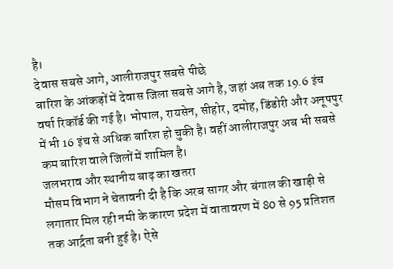है।
देवास सबसे आगे, आलीराजपुर सबसे पीछे
बारिश के आंकड़ों में देवास जिला सबसे आगे है, जहां अब तक 19.6 इंच वर्षा रिकॉर्ड की गई है। भोपाल, रायसेन, सीहोर, दमोह, डिंडोरी और अनूपपुर में भी 16 इंच से अधिक बारिश हो चुकी है। वहीं आलीराजपुर अब भी सबसे कम बारिश वाले जिलों में शामिल है।
जलभराव और स्थानीय बाढ़ का खतरा
मौसम विभाग ने चेतावनी दी है कि अरब सागर और बंगाल की खाड़ी से लगातार मिल रही नमी के कारण प्रदेश में वातावरण में 80 से 95 प्रतिशत तक आर्द्रता बनी हुई है। ऐसे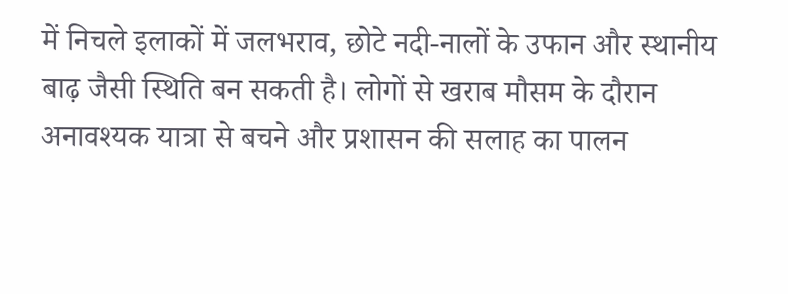में निचले इलाकों में जलभराव, छोटे नदी-नालों के उफान और स्थानीय बाढ़ जैसी स्थिति बन सकती है। लोगों से खराब मौसम के दौरान अनावश्यक यात्रा से बचने और प्रशासन की सलाह का पालन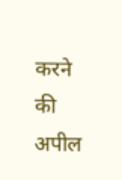करने की अपील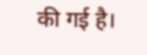की गई है।